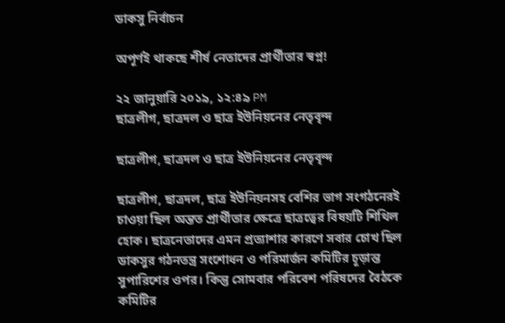ডাকসু নির্বাচন

অপূর্ণই থাকছে শীর্ষ নেতাদের প্রার্থীতার স্বপ্ন!

২২ জানুয়ারি ২০১৯, ১২:৪৯ PM
ছাত্রলীগ, ছাত্রদল ও ছাত্র ইউনিয়নের নেতৃবৃন্দ

ছাত্রলীগ, ছাত্রদল ও ছাত্র ইউনিয়নের নেতৃবৃন্দ

ছাত্রলীগ, ছাত্রদল, ছাত্র ইউনিয়নসহ বেশির ভাগ সংগঠনেরই চাওয়া ছিল অন্তত প্রার্থীতার ক্ষেত্রে ছাত্রত্বের বিষয়টি শিথিল হোক। ছাত্রনেতাদের এমন প্রত্যাশার কারণে সবার চোখ ছিল ডাকসুর গঠনতন্ত্র সংশোধন ও পরিমার্জন কমিটির চূড়ান্ত সুপারিশের ওপর। কিন্তু সোমবার পরিবেশ পরিষদের বৈঠকে কমিটির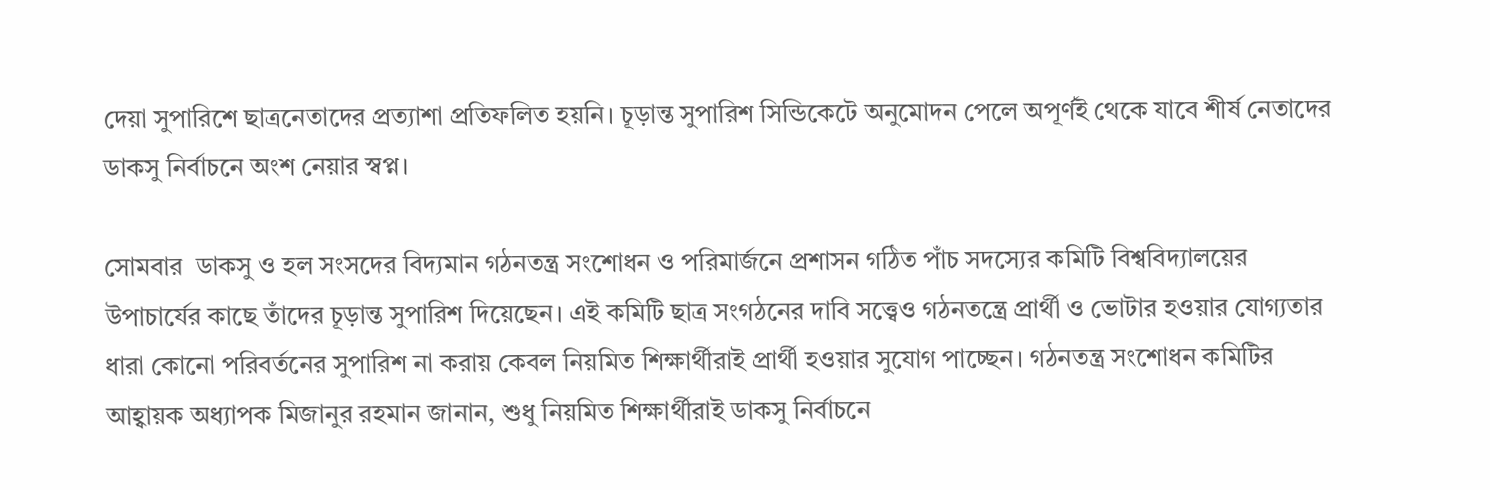দেয়া সুপারিশে ছাত্রনেতাদের প্রত্যাশা প্রতিফলিত হয়নি। চূড়ান্ত সুপারিশ সিন্ডিকেটে অনুমোদন পেলে অপূর্ণই থেকে যাবে শীর্ষ নেতাদের ডাকসু নির্বাচনে অংশ নেয়ার স্বপ্ন।

সোমবার  ডাকসু ও হল সংসদের বিদ্যমান গঠনতন্ত্র সংশোধন ও পরিমার্জনে প্রশাসন গঠিত পাঁচ সদস্যের কমিটি বিশ্ববিদ্যালয়ের উপাচার্যের কাছে তাঁদের চূড়ান্ত সুপারিশ দিয়েছেন। এই কমিটি ছাত্র সংগঠনের দাবি সত্ত্বেও গঠনতন্ত্রে প্রার্থী ও ভোটার হওয়ার যোগ্যতার ধারা কোনো পরিবর্তনের সুপারিশ না করায় কেবল নিয়মিত শিক্ষার্থীরাই প্রার্থী হওয়ার সুযোগ পাচ্ছেন। গঠনতন্ত্র সংশোধন কমিটির আহ্বায়ক অধ্যাপক মিজানুর রহমান জানান, শুধু নিয়মিত শিক্ষার্থীরাই ডাকসু নির্বাচনে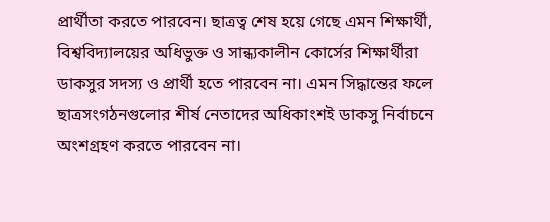প্রার্থীতা করতে পারবেন। ছাত্রত্ব শেষ হয়ে গেছে এমন শিক্ষার্থী, বিশ্ববিদ্যালয়ের অধিভুক্ত ও সান্ধ্যকালীন কোর্সের শিক্ষার্থীরা ডাকসুর সদস্য ও প্রার্থী হতে পারবেন না। এমন সিদ্ধান্তের ফলে ছাত্রসংগঠনগুলোর শীর্ষ নেতাদের অধিকাংশই ডাকসু নির্বাচনে অংশগ্রহণ করতে পারবেন না।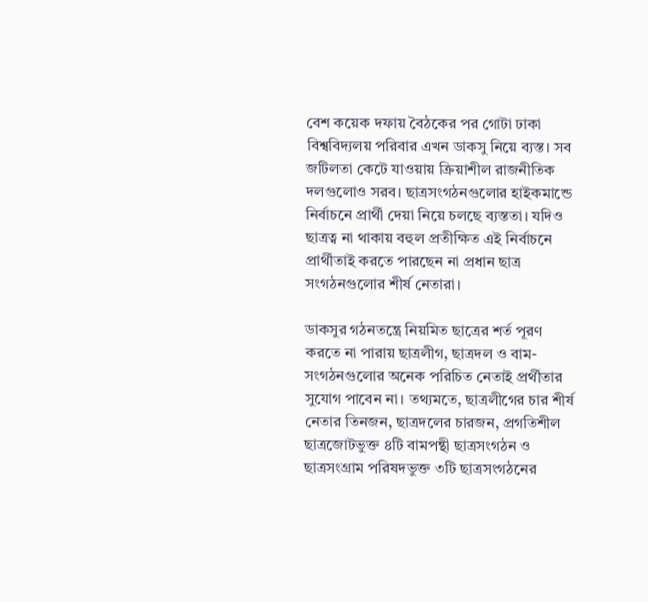বেশ কয়েক দফায় বৈঠকের পর গোটা ঢাকা বিশ্ববিদ্যলয় পরিবার এখন ডাকসু নিয়ে ব্যস্ত। সব জটিলতা কেটে যাওয়ায় ক্রিয়াশীল রাজনীতিক দলগুলোও সরব। ছাত্রসংগঠনগুলোর হাইকমান্ডে নির্বাচনে প্রার্থী দেয়া নিয়ে চলছে ব্যস্ততা। যদিও ছাত্রত্ব না থাকায় বহুল প্রতীক্ষিত এই নির্বাচনে প্রার্থীতাই করতে পারছেন না প্রধান ছাত্র সংগঠনগুলোর শীর্ষ নেতারা।

ডাকসুর গঠনতন্ত্রে নিয়মিত ছাত্রের শর্ত পূরণ করতে না পারায় ছাত্রলীগ, ছাত্রদল ও বাম-সংগঠনগুলোর অনেক পরিচিত নেতাই প্রর্থীতার সুযোগ পাবেন না। তথ্যমতে, ছাত্রলীগের চার শীর্ষ নেতার তিনজন, ছাত্রদলের চারজন, প্রগতিশীল ছাত্রজোটভুক্ত ৪টি বামপন্থী ছাত্রসংগঠন ও ছাত্রসংগ্রাম পরিষদভুক্ত ৩টি ছাত্রসংগঠনের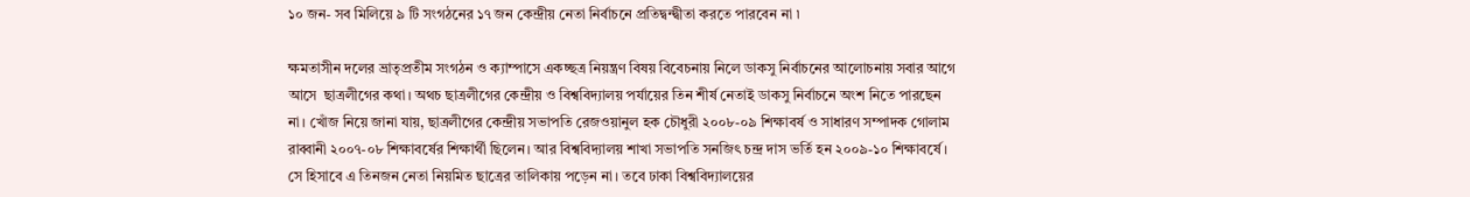১০ জন- সব মিলিয়ে ৯ টি সংগঠনের ১৭ জন কেন্দ্রীয় নেতা নির্বাচনে প্রতিদ্বন্দ্বীতা করতে পারবেন না ৷

ক্ষমতাসীন দলের ভ্রাতৃপ্রতীম সংগঠন ও ক্যাম্পাসে একচ্ছত্র নিয়ন্ত্রণ বিষয় বিবেচনায় নিলে ডাকসু নির্বাচনের আলোচনায় সবার আগে আসে  ছাত্রলীগের কথা। অথচ ছাত্রলীগের কেন্দ্রীয় ও বিশ্ববিদ্যালয় পর্যায়ের তিন শীর্ষ নেতাই ডাকসু নির্বাচনে অংশ নিতে পারছেন না। খোঁজ নিয়ে জানা যায়, ছাত্রলীগের কেন্দ্রীয় সভাপতি রেজওয়ানুল হক চৌধুরী ২০০৮-০৯ শিক্ষাবর্ষ ও সাধারণ সম্পাদক গোলাম রাব্বানী ২০০৭-০৮ শিক্ষাবর্ষের শিক্ষার্থী ছিলেন। আর বিশ্ববিদ্যালয় শাখা সভাপতি সনজিৎ চন্দ্র দাস ভর্তি হন ২০০৯-১০ শিক্ষাবর্ষে। সে হিসাবে এ তিনজন নেতা নিয়মিত ছাত্রের তালিকায় পড়েন না। তবে ঢাকা বিশ্ববিদ্যালয়ের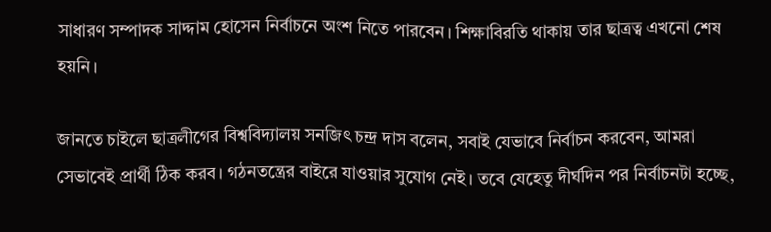সাধারণ সম্পাদক সাদ্দাম হোসেন নির্বাচনে অংশ নিতে পারবেন। শিক্ষাবিরতি থাকায় তার ছাত্রত্ব এখনো শেষ হয়নি।

জানতে চাইলে ছাত্রলীগের বিশ্ববিদ্যালয় সনজিৎ চন্দ্র দাস বলেন, সবাই যেভাবে নির্বাচন করবেন, আমরা সেভাবেই প্রার্থী ঠিক করব। গঠনতন্ত্রের বাইরে যাওয়ার সুযোগ নেই। তবে যেহেতু দীর্ঘদিন পর নির্বাচনটা হচ্ছে,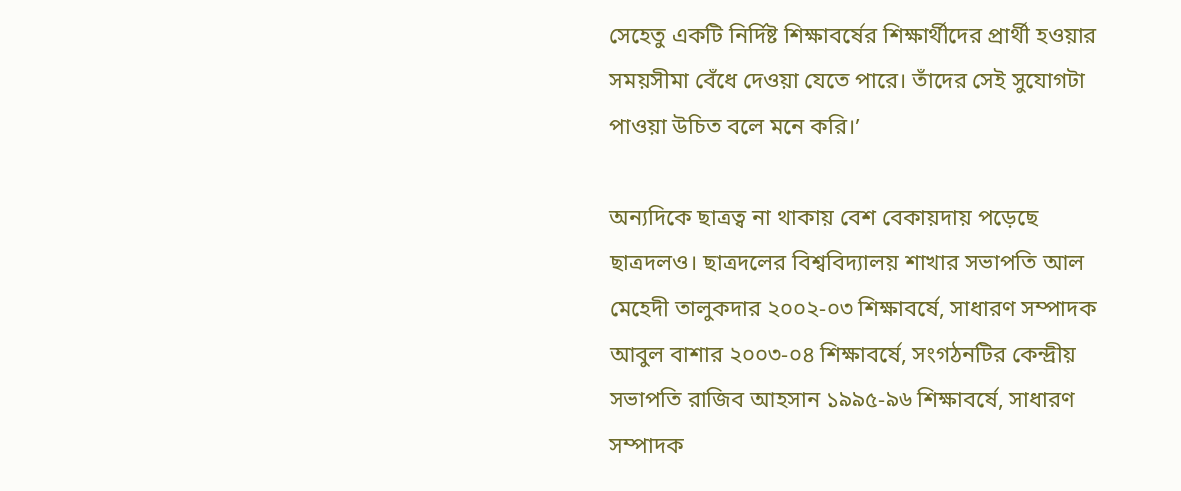সেহেতু একটি নির্দিষ্ট শিক্ষাবর্ষের শিক্ষার্থীদের প্রার্থী হওয়ার সময়সীমা বেঁধে দেওয়া যেতে পারে। তাঁদের সেই সুযোগটা পাওয়া উচিত বলে মনে করি।’

অন্যদিকে ছাত্রত্ব না থাকায় বেশ বেকায়দায় পড়েছে ছাত্রদলও। ছাত্রদলের বিশ্ববিদ্যালয় শাখার সভাপতি আল মেহেদী তালুকদার ২০০২-০৩ শিক্ষাবর্ষে, সাধারণ সম্পাদক আবুল বাশার ২০০৩-০৪ শিক্ষাবর্ষে, সংগঠনটির কেন্দ্রীয় সভাপতি রাজিব আহসান ১৯৯৫-৯৬ শিক্ষাবর্ষে, সাধারণ সম্পাদক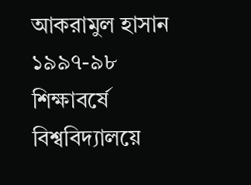আকরামুল হাসান ১৯৯৭-৯৮ শিক্ষাবর্ষে বিশ্ববিদ্যালয়ে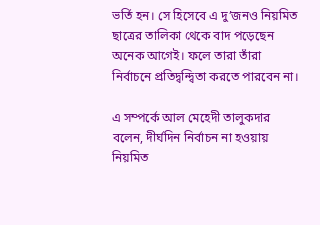ভর্তি হন। সে হিসেবে এ দু’জনও নিয়মিত ছাত্রের তালিকা থেকে বাদ পড়েছেন অনেক আগেই। ফলে তারা তাঁরা নির্বাচনে প্রতিদ্বন্দ্বিতা করতে পারবেন না।

এ সম্পর্কে আল মেহেদী তালুকদার বলেন, দীর্ঘদিন নির্বাচন না হওয়ায় নিয়মিত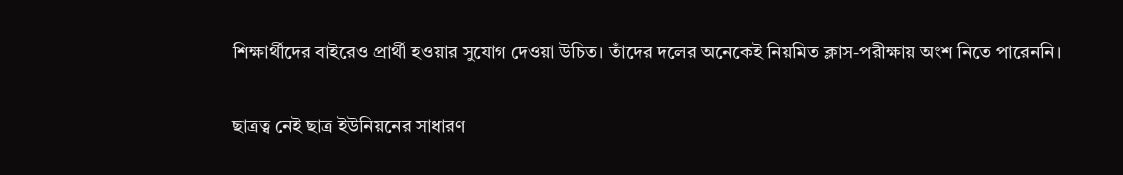শিক্ষার্থীদের বাইরেও প্রার্থী হওয়ার সুযোগ দেওয়া উচিত। তাঁদের দলের অনেকেই নিয়মিত ক্লাস-পরীক্ষায় অংশ নিতে পারেননি।

ছাত্রত্ব নেই ছাত্র ইউনিয়নের সাধারণ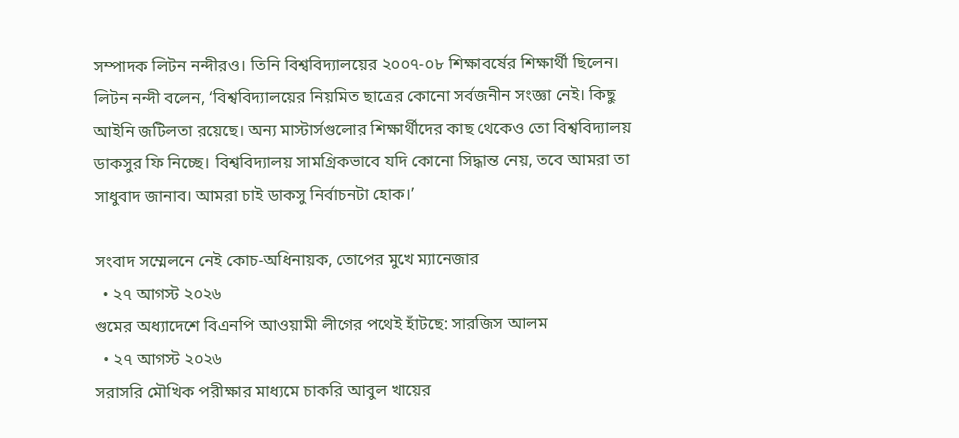সম্পাদক লিটন নন্দীরও। তিনি বিশ্ববিদ্যালয়ের ২০০৭-০৮ শিক্ষাবর্ষের শিক্ষার্থী ছিলেন। লিটন নন্দী বলেন, ‘বিশ্ববিদ্যালয়ের নিয়মিত ছাত্রের কোনো সর্বজনীন সংজ্ঞা নেই। কিছু আইনি জটিলতা রয়েছে। অন্য মাস্টার্সগুলোর শিক্ষার্থীদের কাছ থেকেও তো বিশ্ববিদ্যালয় ডাকসুর ফি নিচ্ছে। বিশ্ববিদ্যালয় সামগ্রিকভাবে যদি কোনো সিদ্ধান্ত নেয়, তবে আমরা তা সাধুবাদ জানাব। আমরা চাই ডাকসু নির্বাচনটা হোক।’

সংবাদ সম্মেলনে নেই কোচ-অধিনায়ক, তোপের মুখে ম্যানেজার
  • ২৭ আগস্ট ২০২৬
গুমের অধ্যাদেশে বিএনপি আওয়ামী লীগের পথেই হাঁটছে: সারজিস আলম
  • ২৭ আগস্ট ২০২৬
সরাসরি মৌখিক পরীক্ষার মাধ্যমে চাকরি আবুল খায়ের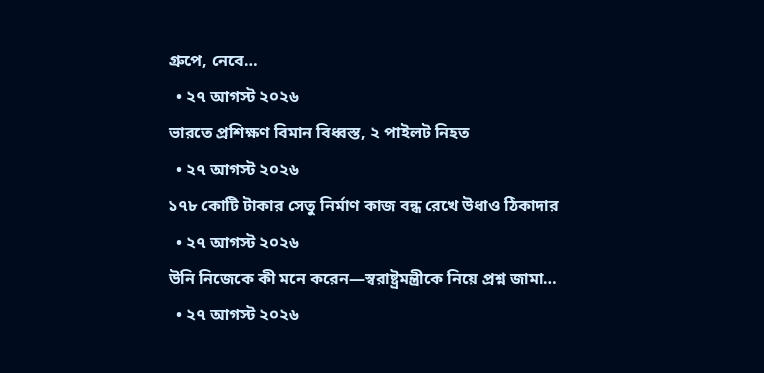গ্রুপে, নেবে…
  • ২৭ আগস্ট ২০২৬
ভারতে প্রশিক্ষণ বিমান বিধ্বস্ত, ২ পাইলট নিহত
  • ২৭ আগস্ট ২০২৬
১৭৮ কোটি টাকার সেতু নির্মাণ কাজ বন্ধ রেখে উধাও ঠিকাদার
  • ২৭ আগস্ট ২০২৬
উনি নিজেকে কী মনে করেন—স্বরাষ্ট্রমন্ত্রীকে নিয়ে প্রশ্ন জামা…
  • ২৭ আগস্ট ২০২৬